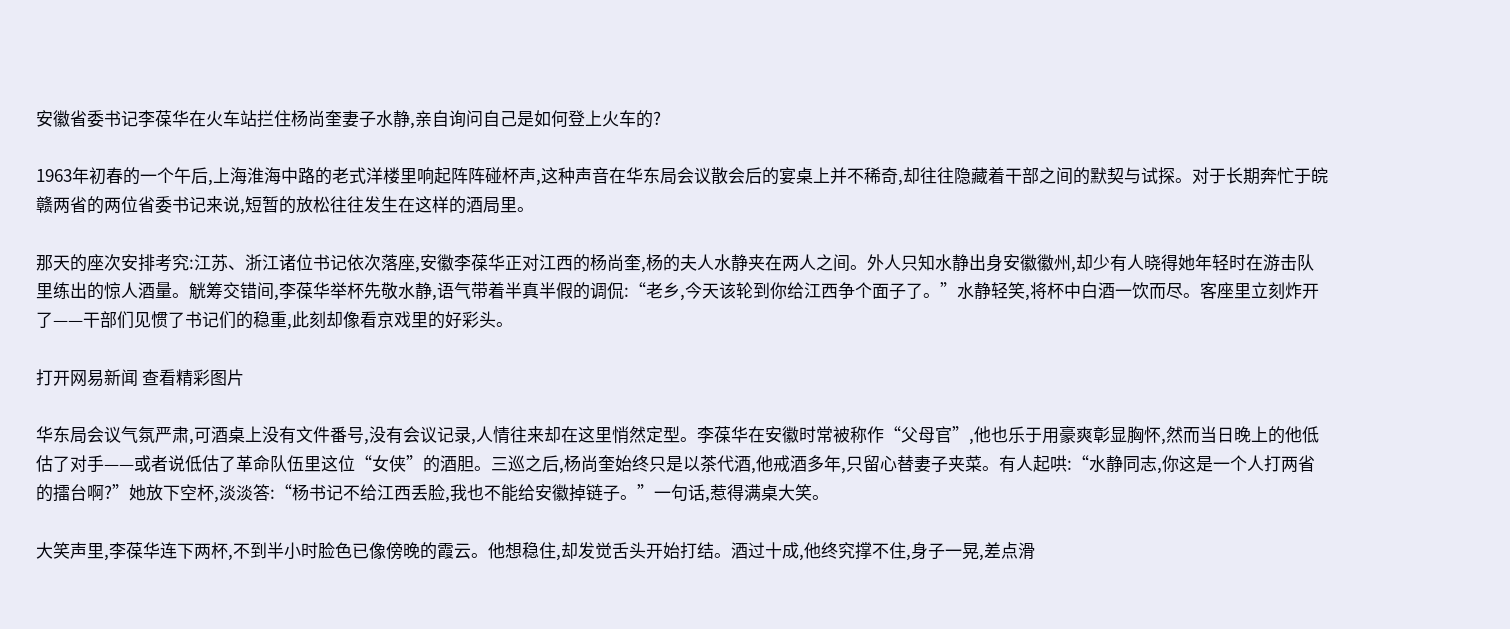安徽省委书记李葆华在火车站拦住杨尚奎妻子水静,亲自询问自己是如何登上火车的?

1963年初春的一个午后,上海淮海中路的老式洋楼里响起阵阵碰杯声,这种声音在华东局会议散会后的宴桌上并不稀奇,却往往隐藏着干部之间的默契与试探。对于长期奔忙于皖赣两省的两位省委书记来说,短暂的放松往往发生在这样的酒局里。

那天的座次安排考究:江苏、浙江诸位书记依次落座,安徽李葆华正对江西的杨尚奎,杨的夫人水静夹在两人之间。外人只知水静出身安徽徽州,却少有人晓得她年轻时在游击队里练出的惊人酒量。觥筹交错间,李葆华举杯先敬水静,语气带着半真半假的调侃:“老乡,今天该轮到你给江西争个面子了。”水静轻笑,将杯中白酒一饮而尽。客座里立刻炸开了——干部们见惯了书记们的稳重,此刻却像看京戏里的好彩头。

打开网易新闻 查看精彩图片

华东局会议气氛严肃,可酒桌上没有文件番号,没有会议记录,人情往来却在这里悄然定型。李葆华在安徽时常被称作“父母官”,他也乐于用豪爽彰显胸怀,然而当日晚上的他低估了对手——或者说低估了革命队伍里这位“女侠”的酒胆。三巡之后,杨尚奎始终只是以茶代酒,他戒酒多年,只留心替妻子夹菜。有人起哄:“水静同志,你这是一个人打两省的擂台啊?”她放下空杯,淡淡答:“杨书记不给江西丢脸,我也不能给安徽掉链子。”一句话,惹得满桌大笑。

大笑声里,李葆华连下两杯,不到半小时脸色已像傍晚的霞云。他想稳住,却发觉舌头开始打结。酒过十成,他终究撑不住,身子一晃,差点滑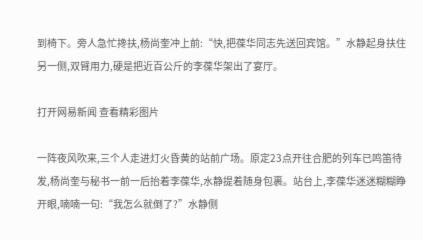到椅下。旁人急忙搀扶,杨尚奎冲上前:“快,把葆华同志先送回宾馆。”水静起身扶住另一侧,双臂用力,硬是把近百公斤的李葆华架出了宴厅。

打开网易新闻 查看精彩图片

一阵夜风吹来,三个人走进灯火昏黄的站前广场。原定23点开往合肥的列车已鸣笛待发,杨尚奎与秘书一前一后抬着李葆华,水静提着随身包裹。站台上,李葆华迷迷糊糊睁开眼,喃喃一句:“我怎么就倒了?”水静侧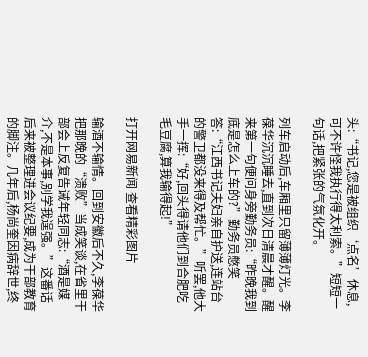头:“书记,您是被组织‘点名’休息,可不许怪我执行得太利索。”短短一句话,把紧张的气氛化开。

列车启动后,车厢里只留薄薄灯光。李葆华沉沉睡去,直到次日清晨才醒。醒来第一句便问身旁勤务员:“昨晚我到底是怎么上车的?”勤务员憋笑答:“江西书记夫妇亲自护送,连站台的警卫都没来得及帮忙。”听罢,他大手一挥:“好,回头得请他们到合肥吃毛豆腐,算我输得起!”

打开网易新闻 查看精彩图片

输酒不输情。回到安徽后不久,李葆华把那晚的“溃败”当成笑谈,在省里干部会上反复告诫年轻同志:“酒是媒介,不是本事,别学我逞强。”这番话后来被整理进会议纪要,成为干部教育的脚注。几年后,杨尚奎因病辞世,终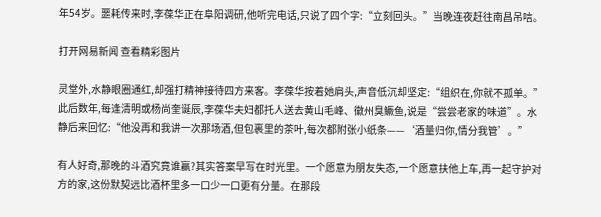年54岁。噩耗传来时,李葆华正在阜阳调研,他听完电话,只说了四个字:“立刻回头。”当晚连夜赶往南昌吊唁。

打开网易新闻 查看精彩图片

灵堂外,水静眼圈通红,却强打精神接待四方来客。李葆华按着她肩头,声音低沉却坚定:“组织在,你就不孤单。”此后数年,每逢清明或杨尚奎诞辰,李葆华夫妇都托人送去黄山毛峰、徽州臭鳜鱼,说是“尝尝老家的味道”。水静后来回忆:“他没再和我讲一次那场酒,但包裹里的茶叶,每次都附张小纸条——‘酒量归你,情分我管’。”

有人好奇,那晚的斗酒究竟谁赢?其实答案早写在时光里。一个愿意为朋友失态,一个愿意扶他上车,再一起守护对方的家,这份默契远比酒杯里多一口少一口更有分量。在那段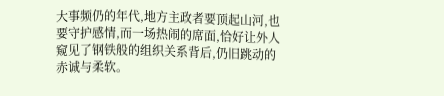大事频仍的年代,地方主政者要顶起山河,也要守护感情,而一场热闹的席面,恰好让外人窥见了钢铁般的组织关系背后,仍旧跳动的赤诚与柔软。